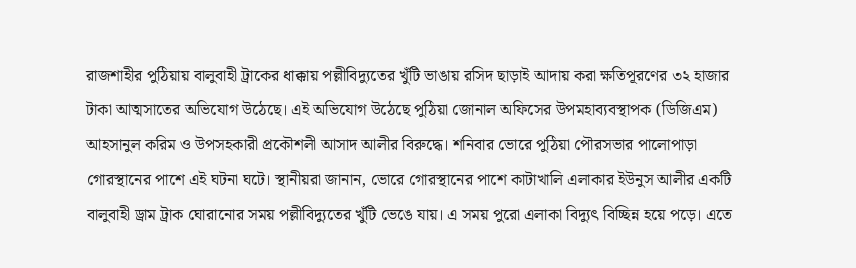রাজশাহীর পুঠিয়ায় বালুবাহী ট্রাকের ধাক্কায় পল্লীবিদ্যুতের খুঁটি ভাঙায় রসিদ ছাড়াই আদায় করা ক্ষতিপূরণের ৩২ হাজার টাকা আত্মসাতের অভিযোগ উঠেছে। এই অভিযোগ উঠেছে পুঠিয়া জোনাল অফিসের উপমহাব্যবস্থাপক (ডিজিএম) আহসানুল করিম ও উপসহকারী প্রকৌশলী আসাদ আলীর বিরুদ্ধে। শনিবার ভোরে পুঠিয়া পৌরসভার পালোপাড়া গোরস্থানের পাশে এই ঘটনা ঘটে। স্থানীয়রা জানান, ভোরে গোরস্থানের পাশে কাটাখালি এলাকার ইউনুস আলীর একটি বালুবাহী ড্রাম ট্রাক ঘোরানোর সময় পল্লীবিদ্যুতের খুঁটি ভেঙে যায়। এ সময় পুরো এলাকা বিদ্যুৎ বিচ্ছিন্ন হয়ে পড়ে। এতে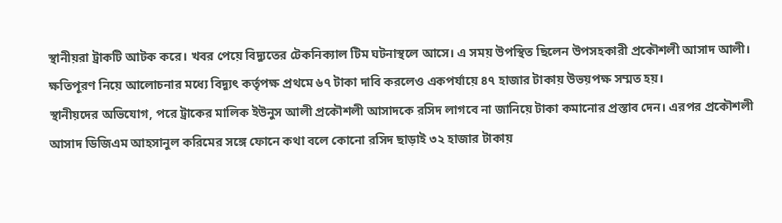স্থানীয়রা ট্রাকটি আটক করে। খবর পেয়ে বিদ্যুতের টেকনিক্যাল টিম ঘটনাস্থলে আসে। এ সময় উপস্থিত ছিলেন উপসহকারী প্রকৌশলী আসাদ আলী।
ক্ষতিপূরণ নিয়ে আলোচনার মধ্যে বিদ্যুৎ কর্তৃপক্ষ প্রথমে ৬৭ টাকা দাবি করলেও একপর্যায়ে ৪৭ হাজার টাকায় উভয়পক্ষ সম্মত হয়।
স্থানীয়দের অভিযোগ, পরে ট্রাকের মালিক ইউনুস আলী প্রকৌশলী আসাদকে রসিদ লাগবে না জানিয়ে টাকা কমানোর প্রস্তাব দেন। এরপর প্রকৌশলী আসাদ ডিজিএম আহসানুল করিমের সঙ্গে ফোনে কথা বলে কোনো রসিদ ছাড়াই ৩২ হাজার টাকায়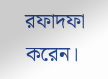রফাদফা করেন।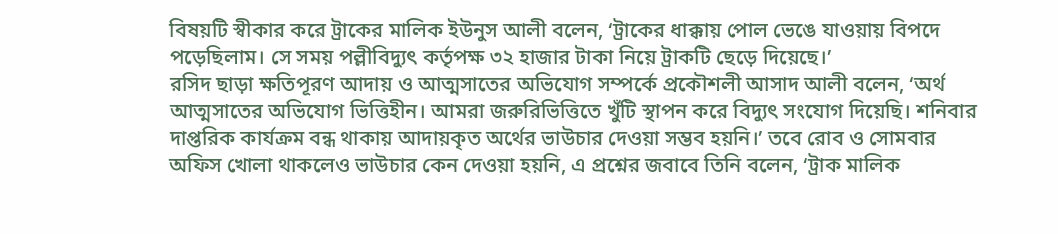বিষয়টি স্বীকার করে ট্রাকের মালিক ইউনুস আলী বলেন, ‘ট্রাকের ধাক্কায় পোল ভেঙে যাওয়ায় বিপদে পড়েছিলাম। সে সময় পল্লীবিদ্যুৎ কর্তৃপক্ষ ৩২ হাজার টাকা নিয়ে ট্রাকটি ছেড়ে দিয়েছে।’
রসিদ ছাড়া ক্ষতিপূরণ আদায় ও আত্মসাতের অভিযোগ সম্পর্কে প্রকৌশলী আসাদ আলী বলেন, ‘অর্থ আত্মসাতের অভিযোগ ভিত্তিহীন। আমরা জরুরিভিত্তিতে খুঁটি স্থাপন করে বিদ্যুৎ সংযোগ দিয়েছি। শনিবার দাপ্তরিক কার্যক্রম বন্ধ থাকায় আদায়কৃত অর্থের ভাউচার দেওয়া সম্ভব হয়নি।’ তবে রোব ও সোমবার অফিস খোলা থাকলেও ভাউচার কেন দেওয়া হয়নি, এ প্রশ্নের জবাবে তিনি বলেন, ‘ট্রাক মালিক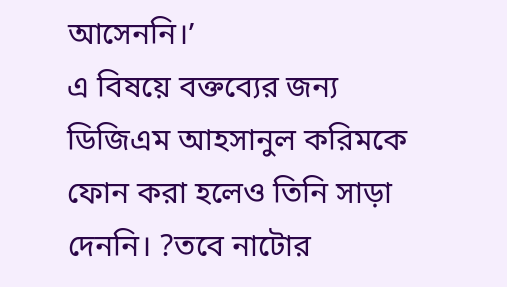আসেননি।’
এ বিষয়ে বক্তব্যের জন্য ডিজিএম আহসানুল করিমকে ফোন করা হলেও তিনি সাড়া দেননি। ?তবে নাটোর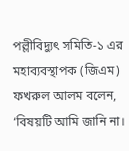পল্লীবিদ্যুৎ সমিতি-১ এর মহাব্যবস্থাপক (জিএম) ফখরুল আলম বলেন, ‘বিষয়টি আমি জানি না।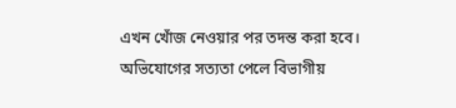এখন খোঁজ নেওয়ার পর তদন্ত করা হবে। অভিযোগের সত্যতা পেলে বিভাগীয়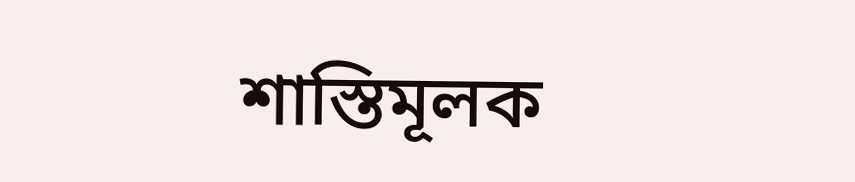শাস্তিমূলক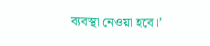ব্যবস্থা নেওয়া হবে।’